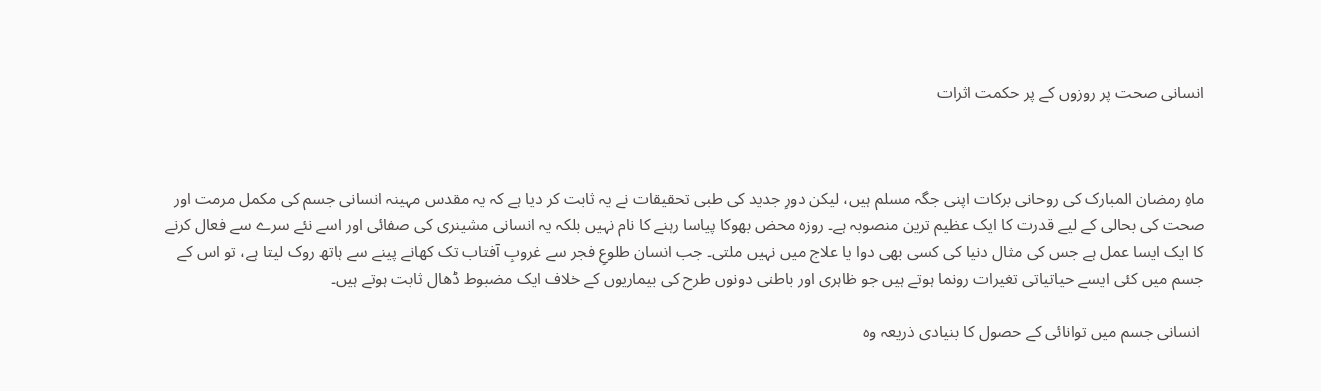انسانی صحت پر روزوں کے پر حکمت اثرات



ماہِ رمضان المبارک کی روحانی برکات اپنی جگہ مسلم ہیں، لیکن دورِ جدید کی طبی تحقیقات نے یہ ثابت کر دیا ہے کہ یہ مقدس مہینہ انسانی جسم کی مکمل مرمت اور صحت کی بحالی کے لیے قدرت کا ایک عظیم ترین منصوبہ ہے۔ روزہ محض بھوکا پیاسا رہنے کا نام نہیں بلکہ یہ انسانی مشینری کی صفائی اور اسے نئے سرے سے فعال کرنے کا ایک ایسا عمل ہے جس کی مثال دنیا کی کسی بھی دوا یا علاج میں نہیں ملتی۔ جب انسان طلوعِ فجر سے غروبِ آفتاب تک کھانے پینے سے ہاتھ روک لیتا ہے، تو اس کے جسم میں کئی ایسے حیاتیاتی تغیرات رونما ہوتے ہیں جو ظاہری اور باطنی دونوں طرح کی بیماریوں کے خلاف ایک مضبوط ڈھال ثابت ہوتے ہیں۔

 انسانی جسم میں توانائی کے حصول کا بنیادی ذریعہ وہ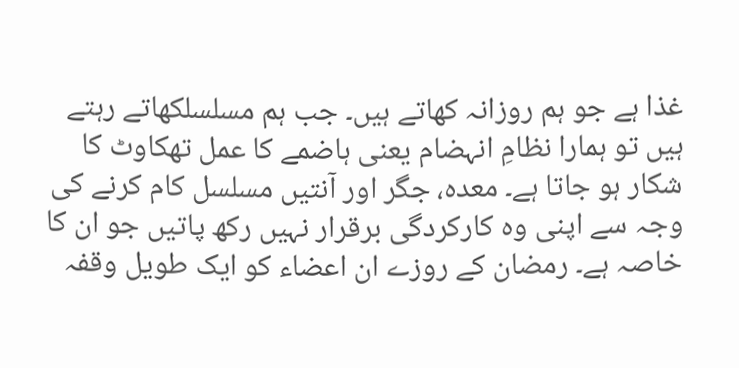غذا ہے جو ہم روزانہ کھاتے ہیں۔ جب ہم مسلسلکھاتے رہتے ہیں تو ہمارا نظامِ انہضام یعنی ہاضمے کا عمل تھکاوٹ کا شکار ہو جاتا ہے۔ معدہ، جگر اور آنتیں مسلسل کام کرنے کی وجہ سے اپنی وہ کارکردگی برقرار نہیں رکھ پاتیں جو ان کا خاصہ ہے۔ رمضان کے روزے ان اعضاء کو ایک طویل وقفہ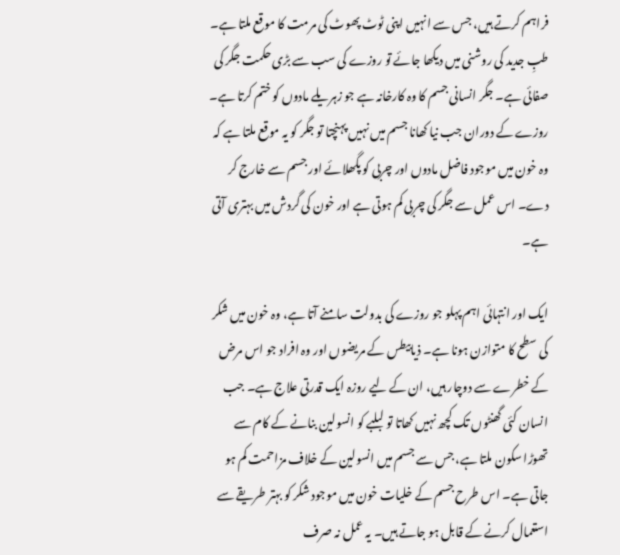فراہم کرتے ہیں، جس سے انہیں اپنی ٹوٹ پھوٹ کی مرمت کا موقع ملتا ہے۔ طبِ جدید کی روشنی میں دیکھا جائے تو روزے کی سب سے بڑی حکمت جگر کی صفائی ہے۔ جگر انسانی جسم کا وہ کارخانہ ہے جو زہریلے مادوں کو ختم کرتا ہے۔ روزے کے دوران جب نیا کھانا جسم میں نہیں پہنچتا تو جگر کو یہ موقع ملتا ہے کہ وہ خون میں موجود فاضل مادوں اور چربی کو پگھلائے اور جسم سے خارج کر دے۔ اس عمل سے جگر کی چربی کم ہوتی ہے اور خون کی گردش میں بہتری آتی ہے۔

ایک اور انتہائی اہم پہلو جو روزے کی بدولت سامنے آتا ہے، وہ خون میں شکر کی سطح کا متوازن ہونا ہے۔ ذیابیطس کے مریضوں اور وہ افراد جو اس مرض کے خطرے سے دوچار ہیں، ان کے لیے روزہ ایک قدرتی علاج ہے۔ جب انسان کئی گھنٹوں تک کچھ نہیں کھاتا تو لبلبے کو انسولین بنانے کے کام سے تھوڑا سکون ملتا ہے، جس سے جسم میں انسولین کے خلاف مزاحمت کم ہو جاتی ہے۔ اس طرح جسم کے خلیات خون میں موجود شکر کو بہتر طریقے سے استعمال کرنے کے قابل ہو جاتے ہیں۔ یہ عمل نہ صرف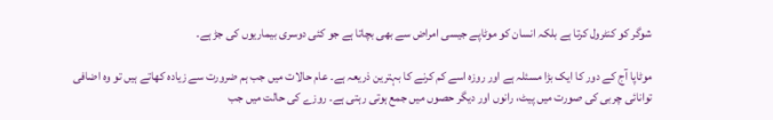شوگر کو کنٹرول کرتا ہے بلکہ انسان کو موٹاپے جیسی امراض سے بھی بچاتا ہے جو کئی دوسری بیماریوں کی جڑ ہے۔

موٹاپا آج کے دور کا ایک بڑا مسئلہ ہے اور روزہ اسے کم کرنے کا بہترین ذریعہ ہے۔ عام حالات میں جب ہم ضرورت سے زیادہ کھاتے ہیں تو وہ اضافی توانائی چربی کی صورت میں پیٹ، رانوں اور دیگر حصوں میں جمع ہوتی رہتی ہے۔ روزے کی حالت میں جب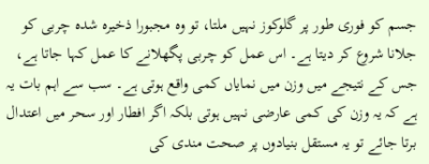جسم کو فوری طور پر گلوکوز نہیں ملتا، تو وہ مجبورا ذخیرہ شدہ چربی کو جلانا شروع کر دیتا ہے۔ اس عمل کو چربی پگھلانے کا عمل کہا جاتا ہے، جس کے نتیجے میں وزن میں نمایاں کمی واقع ہوتی ہے۔ سب سے اہم بات یہ ہے کہ یہ وزن کی کمی عارضی نہیں ہوتی بلکہ اگر افطار اور سحر میں اعتدال برتا جائے تو یہ مستقل بنیادوں پر صحت مندی کی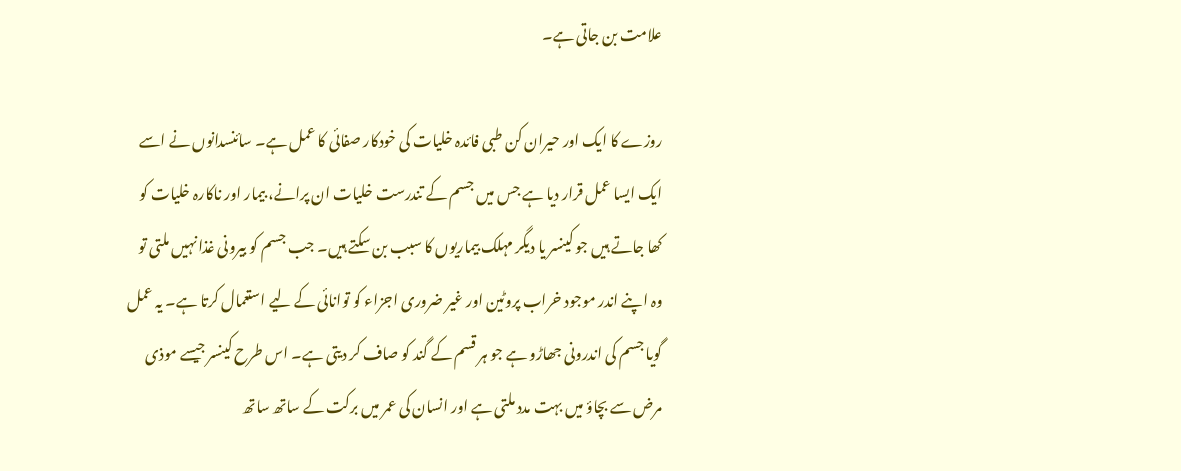علامت بن جاتی ہے۔

روزے کا ایک اور حیران کن طبی فائدہ خلیات کی خودکار صفائی کا عمل ہے۔ سائنسدانوں نے اسے ایک ایسا عمل قرار دیا ہے جس میں جسم کے تندرست خلیات ان پرانے، بیمار اور ناکارہ خلیات کو کھا جاتے ہیں جو کینسر یا دیگر مہلک بیماریوں کا سبب بن سکتے ہیں۔ جب جسم کو بیرونی غذا نہیں ملتی تو وہ اپنے اندر موجود خراب پروٹین اور غیر ضروری اجزاء کو توانائی کے لیے استعمال کرتا ہے۔ یہ عمل گویا جسم کی اندرونی جھاڑو ہے جو ہر قسم کے گند کو صاف کر دیتی ہے۔ اس طرح کینسر جیسے موذی مرض سے بچاؤ میں بہت مدد ملتی ہے اور انسان کی عمر میں برکت کے ساتھ ساتھ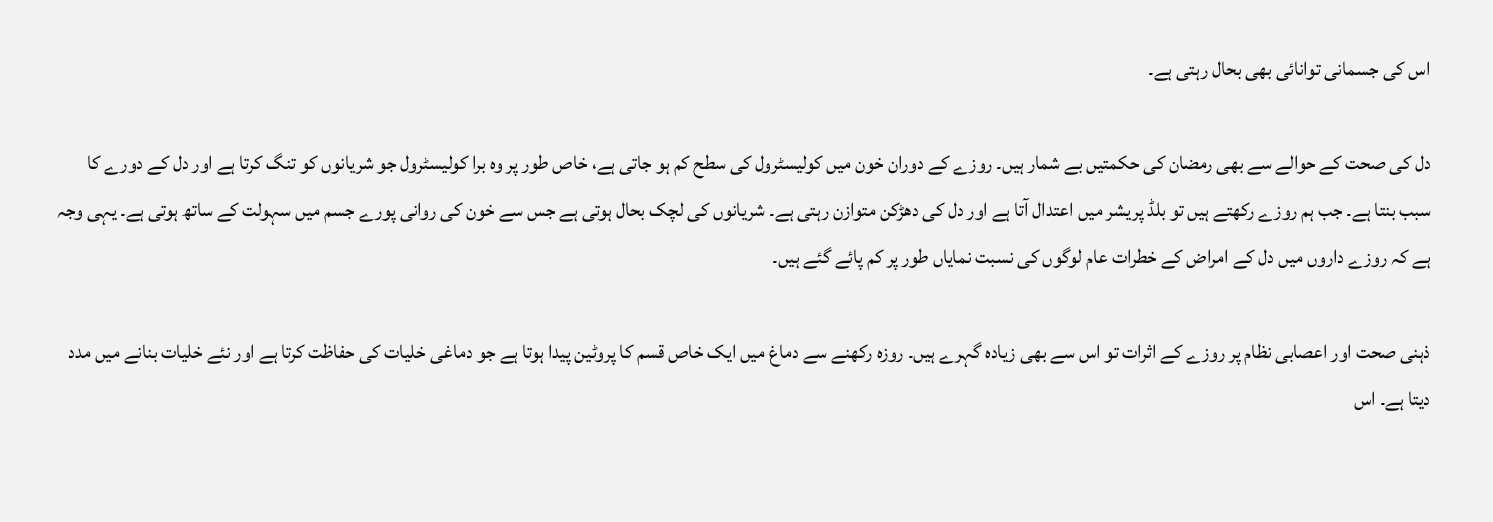اس کی جسمانی توانائی بھی بحال رہتی ہے۔

دل کی صحت کے حوالے سے بھی رمضان کی حکمتیں بے شمار ہیں۔ روزے کے دوران خون میں کولیسٹرول کی سطح کم ہو جاتی ہے، خاص طور پر وہ برا کولیسٹرول جو شریانوں کو تنگ کرتا ہے اور دل کے دورے کا سبب بنتا ہے۔ جب ہم روزے رکھتے ہیں تو بلڈ پریشر میں اعتدال آتا ہے اور دل کی دھڑکن متوازن رہتی ہے۔ شریانوں کی لچک بحال ہوتی ہے جس سے خون کی روانی پورے جسم میں سہولت کے ساتھ ہوتی ہے۔ یہی وجہ ہے کہ روزے داروں میں دل کے امراض کے خطرات عام لوگوں کی نسبت نمایاں طور پر کم پائے گئے ہیں۔

ذہنی صحت اور اعصابی نظام پر روزے کے اثرات تو اس سے بھی زیادہ گہرے ہیں۔ روزہ رکھنے سے دماغ میں ایک خاص قسم کا پروٹین پیدا ہوتا ہے جو دماغی خلیات کی حفاظت کرتا ہے اور نئے خلیات بنانے میں مدد دیتا ہے۔ اس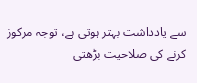سے یادداشت بہتر ہوتی ہے، توجہ مرکوز کرنے کی صلاحیت بڑھتی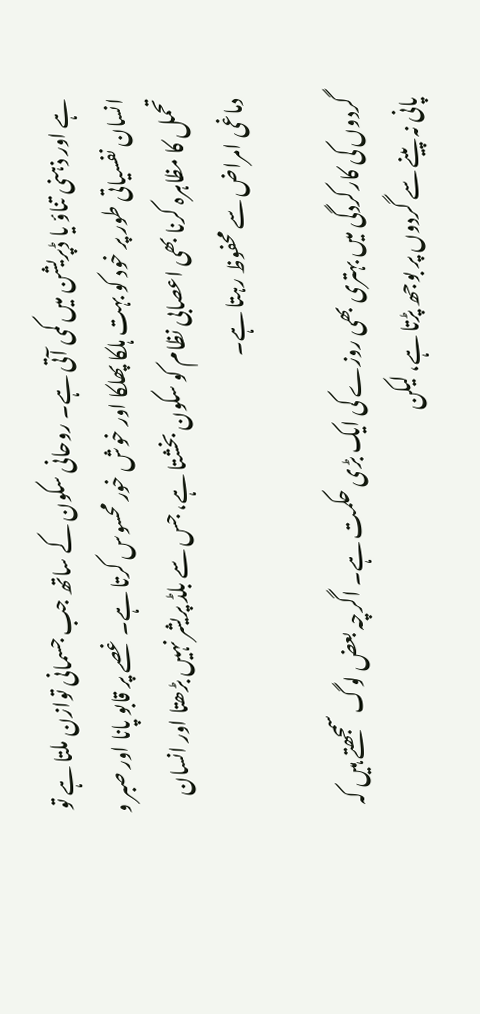ہے اور ذہنی تناؤ یا ڈپریشن میں کمی آتی ہے۔ روحانی سکون کے ساتھ جب جسمانی توازن ملتا ہے تو انسان نفسیاتی طور پر خود کو بہت ہلکا پھلکا اور خوش خور محسوس کرتا ہے۔ غصے پر قابو پانا اور صبر و تحمل کا مظاہرہ کرنا بھی اعصابی نظام کو سکون بخشتا ہے، جس سے بلڈ پریشر نہیں بڑھتا اور انسان دماغی امراض سے محفوظ رہتا ہے۔

گردوں کی کارکردگی میں بہتری بھی روزے کی ایک بڑی حکمت ہے۔ اگرچہ بعض لوگ سمجھتے ہیں کہ پانی نہ پینے سے گردوں پر بوجھ پڑتا ہے، لیکن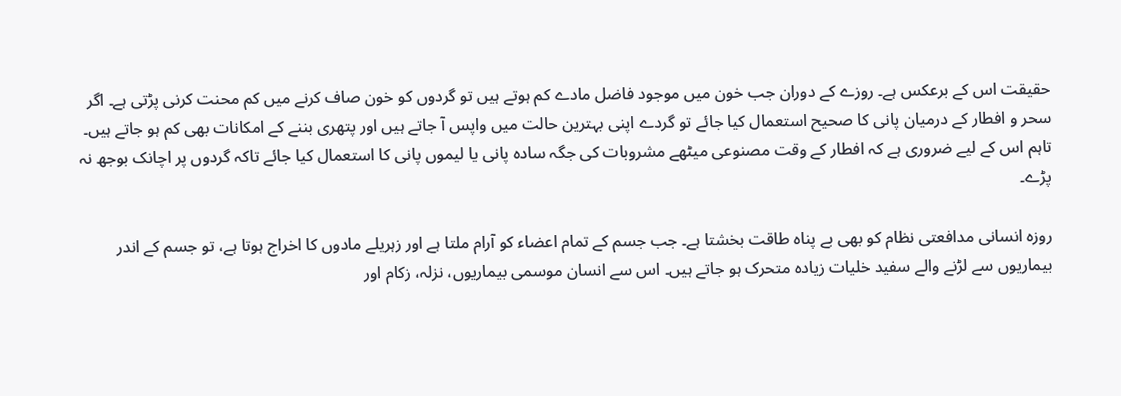حقیقت اس کے برعکس ہے۔ روزے کے دوران جب خون میں موجود فاضل مادے کم ہوتے ہیں تو گردوں کو خون صاف کرنے میں کم محنت کرنی پڑتی ہے۔ اگر سحر و افطار کے درمیان پانی کا صحیح استعمال کیا جائے تو گردے اپنی بہترین حالت میں واپس آ جاتے ہیں اور پتھری بننے کے امکانات بھی کم ہو جاتے ہیں۔ تاہم اس کے لیے ضروری ہے کہ افطار کے وقت مصنوعی میٹھے مشروبات کی جگہ سادہ پانی یا لیموں پانی کا استعمال کیا جائے تاکہ گردوں پر اچانک بوجھ نہ پڑے۔

روزہ انسانی مدافعتی نظام کو بھی بے پناہ طاقت بخشتا ہے۔ جب جسم کے تمام اعضاء کو آرام ملتا ہے اور زہریلے مادوں کا اخراج ہوتا ہے، تو جسم کے اندر بیماریوں سے لڑنے والے سفید خلیات زیادہ متحرک ہو جاتے ہیں۔ اس سے انسان موسمی بیماریوں، نزلہ، زکام اور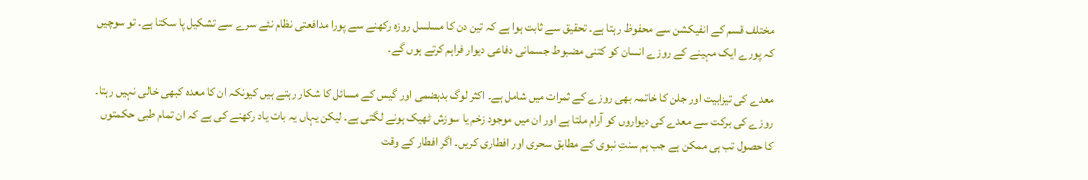مختلف قسم کے انفیکشن سے محفوظ رہتا ہے۔ تحقیق سے ثابت ہوا ہے کہ تین دن کا مسلسل روزہ رکھنے سے پورا مدافعتی نظام نئے سرے سے تشکیل پا سکتا ہے۔ تو سوچیں کہ پورے ایک مہینے کے روزے انسان کو کتنی مضبوط جسمانی دفاعی دیوار فراہم کرتے ہوں گے۔

معدے کی تیزابیت اور جلن کا خاتمہ بھی روزے کے ثمرات میں شامل ہے۔ اکثر لوگ بدہضمی اور گیس کے مسائل کا شکار رہتے ہیں کیونکہ ان کا معدہ کبھی خالی نہیں رہتا۔ روزے کی برکت سے معدے کی دیواروں کو آرام ملتا ہے اور ان میں موجود زخم یا سوزش ٹھیک ہونے لگتی ہے۔ لیکن یہاں یہ بات یاد رکھنے کی ہے کہ ان تمام طبی حکمتوں کا حصول تب ہی ممکن ہے جب ہم سنتِ نبوی کے مطابق سحری اور افطاری کریں۔ اگر افطار کے وقت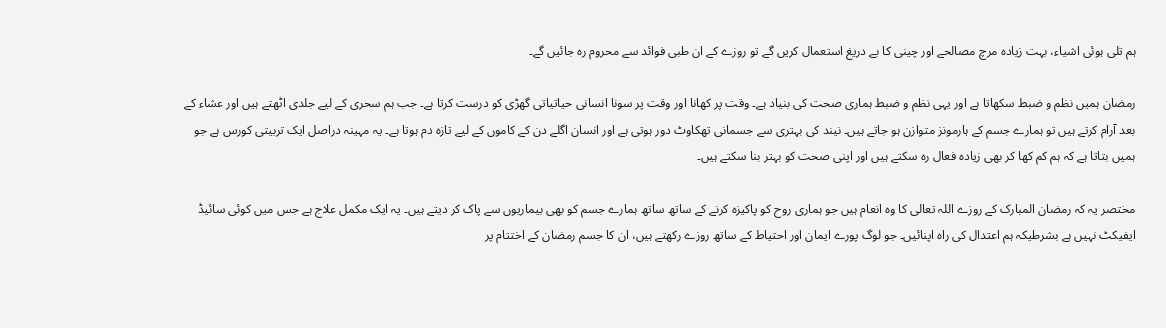ہم تلی ہوئی اشیاء، بہت زیادہ مرچ مصالحے اور چینی کا بے دریغ استعمال کریں گے تو روزے کے ان طبی فوائد سے محروم رہ جائیں گے۔

رمضان ہمیں نظم و ضبط سکھاتا ہے اور یہی نظم و ضبط ہماری صحت کی بنیاد ہے۔ وقت پر کھانا اور وقت پر سونا انسانی حیاتیاتی گھڑی کو درست کرتا ہے۔ جب ہم سحری کے لیے جلدی اٹھتے ہیں اور عشاء کے بعد آرام کرتے ہیں تو ہمارے جسم کے ہارمونز متوازن ہو جاتے ہیں۔ نیند کی بہتری سے جسمانی تھکاوٹ دور ہوتی ہے اور انسان اگلے دن کے کاموں کے لیے تازہ دم ہوتا ہے۔ یہ مہینہ دراصل ایک تربیتی کورس ہے جو ہمیں بتاتا ہے کہ ہم کم کھا کر بھی زیادہ فعال رہ سکتے ہیں اور اپنی صحت کو بہتر بنا سکتے ہیں۔

مختصر یہ کہ رمضان المبارک کے روزے اللہ تعالی کا وہ انعام ہیں جو ہماری روح کو پاکیزہ کرنے کے ساتھ ساتھ ہمارے جسم کو بھی بیماریوں سے پاک کر دیتے ہیں۔ یہ ایک مکمل علاج ہے جس میں کوئی سائیڈ ایفیکٹ نہیں ہے بشرطیکہ ہم اعتدال کی راہ اپنائیں۔ جو لوگ پورے ایمان اور احتیاط کے ساتھ روزے رکھتے ہیں، ان کا جسم رمضان کے اختتام پر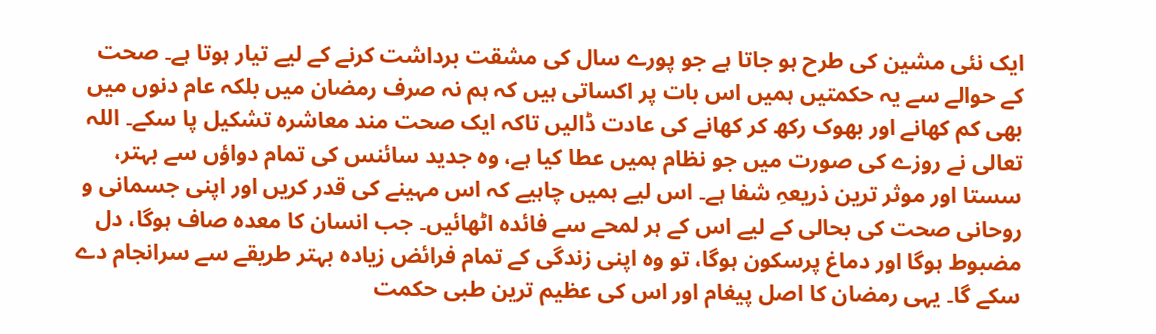ایک نئی مشین کی طرح ہو جاتا ہے جو پورے سال کی مشقت برداشت کرنے کے لیے تیار ہوتا ہے۔ صحت کے حوالے سے یہ حکمتیں ہمیں اس بات پر اکساتی ہیں کہ ہم نہ صرف رمضان میں بلکہ عام دنوں میں بھی کم کھانے اور بھوک رکھ کر کھانے کی عادت ڈالیں تاکہ ایک صحت مند معاشرہ تشکیل پا سکے۔ اللہ تعالی نے روزے کی صورت میں جو نظام ہمیں عطا کیا ہے، وہ جدید سائنس کی تمام دواؤں سے بہتر، سستا اور موثر ترین ذریعہِ شفا ہے۔ اس لیے ہمیں چاہیے کہ اس مہینے کی قدر کریں اور اپنی جسمانی و روحانی صحت کی بحالی کے لیے اس کے ہر لمحے سے فائدہ اٹھائیں۔ جب انسان کا معدہ صاف ہوگا، دل مضبوط ہوگا اور دماغ پرسکون ہوگا، تو وہ اپنی زندگی کے تمام فرائض زیادہ بہتر طریقے سے سرانجام دے سکے گا۔ یہی رمضان کا اصل پیغام اور اس کی عظیم ترین طبی حکمت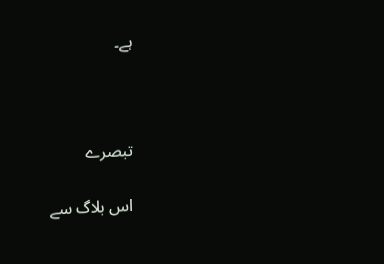ہے۔



تبصرے

اس بلاگ سے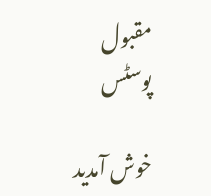مقبول پوسٹس

خوش آمدید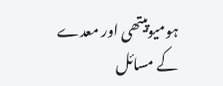ہومیوپیتھی اور معدے کے مسائل